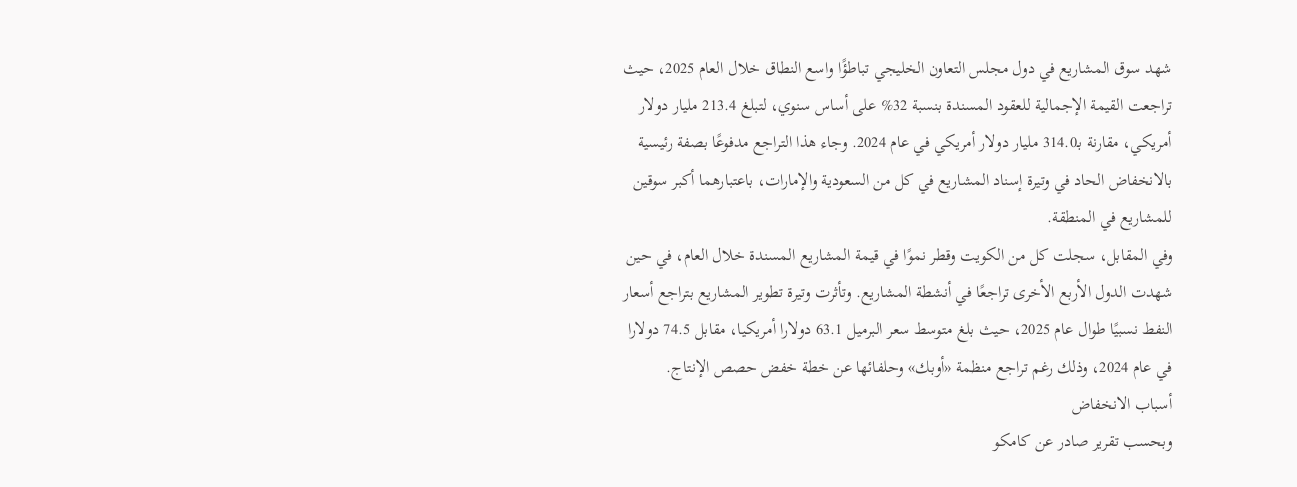شهد سوق المشاريع في دول مجلس التعاون الخليجي تباطؤًا واسع النطاق خلال العام 2025، حيث تراجعت القيمة الإجمالية للعقود المسندة بنسبة 32% على أساس سنوي، لتبلغ 213.4 مليار دولار أمريكي، مقارنة بـ314.0 مليار دولار أمريكي في عام 2024. وجاء هذا التراجع مدفوعًا بصفة رئيسية بالانخفاض الحاد في وتيرة إسناد المشاريع في كل من السعودية والإمارات، باعتبارهما أكبر سوقين للمشاريع في المنطقة.
وفي المقابل، سجلت كل من الكويت وقطر نموًا في قيمة المشاريع المسندة خلال العام، في حين شهدت الدول الأربع الأخرى تراجعًا في أنشطة المشاريع. وتأثرت وتيرة تطوير المشاريع بتراجع أسعار النفط نسبيًا طوال عام 2025، حيث بلغ متوسط سعر البرميل 63.1 دولارا أمريكيا، مقابل 74.5 دولارا في عام 2024، وذلك رغم تراجع منظمة «أوبك» وحلفائها عن خطة خفض حصص الإنتاج.
أسباب الانخفاض
وبحسب تقرير صادر عن كامكو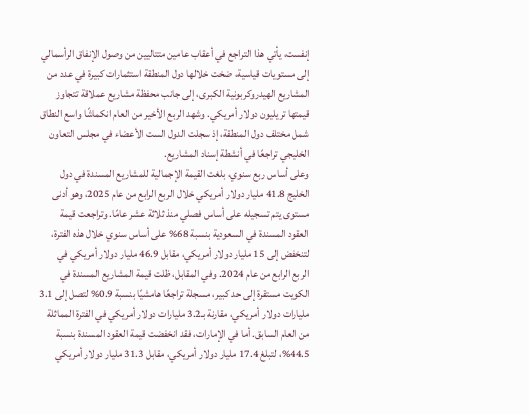إنفست، يأتي هذا التراجع في أعقاب عامين متتاليين من وصول الإنفاق الرأسمالي إلى مستويات قياسية، ضخت خلالها دول المنطقة استثمارات كبيرة في عدد من المشاريع الهيدروكربونية الكبرى، إلى جانب محفظة مشاريع عملاقة تتجاوز قيمتها تريليون دولار أمريكي. وشهد الربع الأخير من العام انكماشًا واسع النطاق شمل مختلف دول المنطقة، إذ سجلت الدول الست الأعضاء في مجلس التعاون الخليجي تراجعًا في أنشطة إسناد المشاريع.
وعلى أساس ربع سنوي، بلغت القيمة الإجمالية للمشاريع المسندة في دول الخليج 41.8 مليار دولار أمريكي خلال الربع الرابع من عام 2025، وهو أدنى مستوى يتم تسجيله على أساس فصلي منذ ثلاثة عشر عامًا. وتراجعت قيمة العقود المسندة في السعودية بنسبة 68% على أساس سنوي خلال هذه الفترة، لتنخفض إلى 15 مليار دولار أمريكي، مقابل 46.9 مليار دولار أمريكي في الربع الرابع من عام 2024. وفي المقابل، ظلت قيمة المشاريع المسندة في الكويت مستقرة إلى حد كبير، مسجلة تراجعًا هامشيًا بنسبة 0.9% لتصل إلى 3.1 مليارات دولار أمريكي، مقارنة بـ3.2 مليارات دولار أمريكي في الفترة المماثلة من العام السابق. أما في الإمارات، فقد انخفضت قيمة العقود المسندة بنسبة 44.5%، لتبلغ 17.4 مليار دولار أمريكي، مقابل 31.3 مليار دولار أمريكي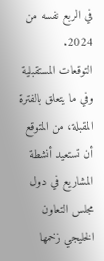في الربع نفسه من 2024.
التوقعات المستقبلية
وفي ما يتعلق بالفترة المقبلة، من المتوقع أن تستعيد أنشطة المشاريع في دول مجلس التعاون الخليجي زخمها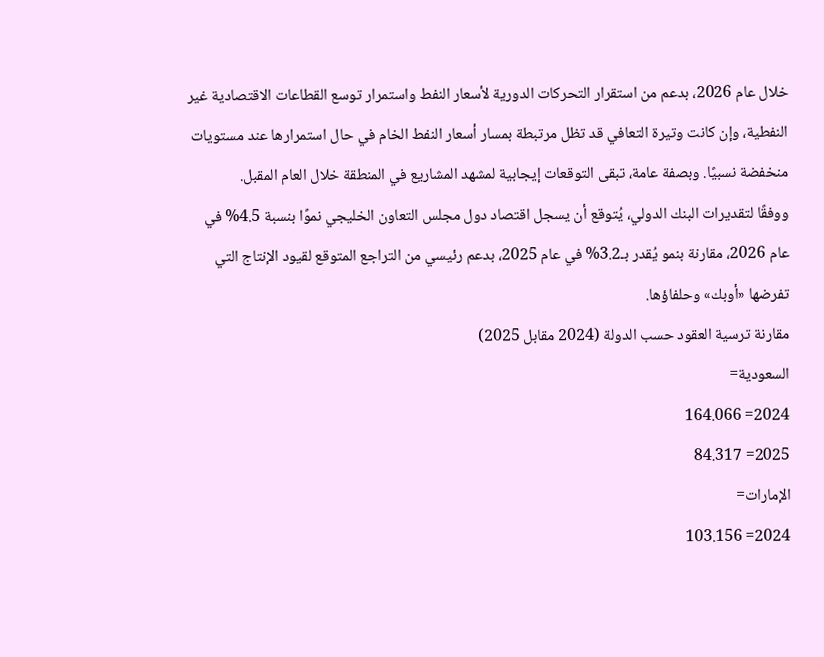خلال عام 2026، بدعم من استقرار التحركات الدورية لأسعار النفط واستمرار توسع القطاعات الاقتصادية غير النفطية، وإن كانت وتيرة التعافي قد تظل مرتبطة بمسار أسعار النفط الخام في حال استمرارها عند مستويات منخفضة نسبيًا. وبصفة عامة، تبقى التوقعات إيجابية لمشهد المشاريع في المنطقة خلال العام المقبل.
ووفقًا لتقديرات البنك الدولي، يُتوقع أن يسجل اقتصاد دول مجلس التعاون الخليجي نموًا بنسبة 4.5% في عام 2026، مقارنة بنمو يُقدر بـ3.2% في عام 2025، بدعم رئيسي من التراجع المتوقع لقيود الإنتاج التي تفرضها «أوبك» وحلفاؤها.
مقارنة ترسية العقود حسب الدولة (2024 مقابل 2025)
السعودية=
2024= 164.066
2025= 84.317
الإمارات=
2024= 103.156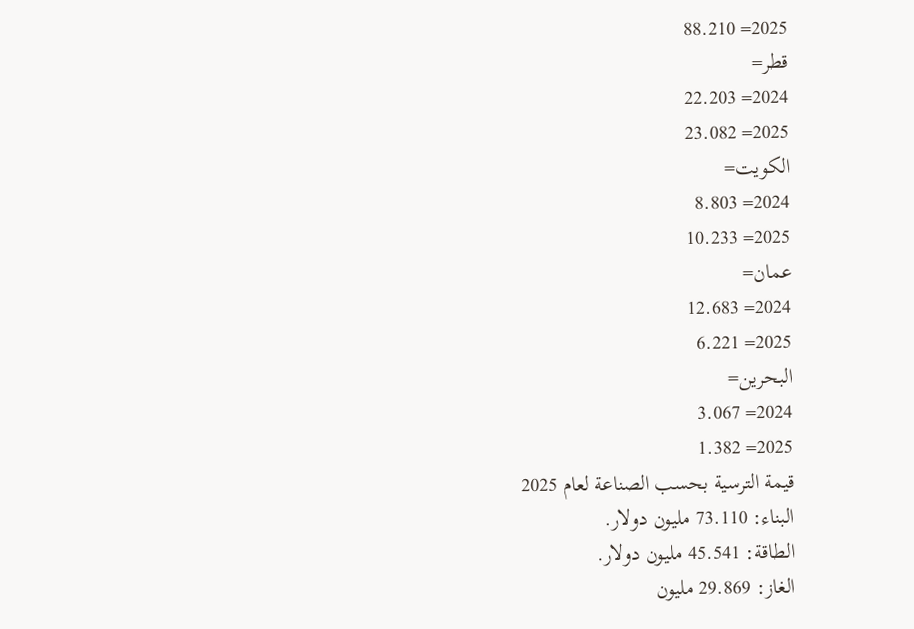2025= 88.210
قطر=
2024= 22.203
2025= 23.082
الكويت=
2024= 8.803
2025= 10.233
عمان=
2024= 12.683
2025= 6.221
البحرين=
2024= 3.067
2025= 1.382
قيمة الترسية بحسب الصناعة لعام 2025
البناء: 73.110 مليون دولار.
الطاقة: 45.541 مليون دولار.
الغاز: 29.869 مليون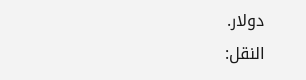دولار.
النقل: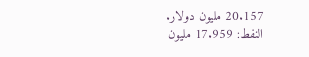20.157 مليون دولار.
النفط: 17.959 مليون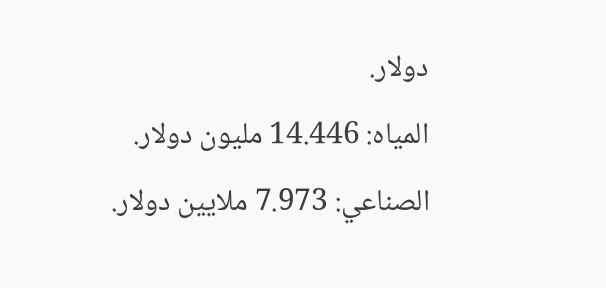دولار.
المياه: 14.446 مليون دولار.
الصناعي: 7.973 ملايين دولار.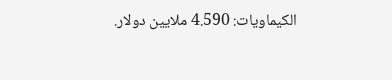الكيماويات: 4.590 ملايين دولار.